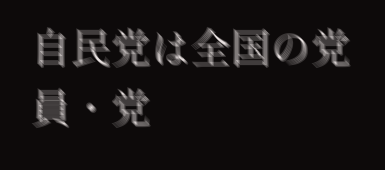自民党は全国の党員・党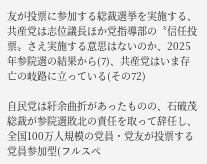友が投票に参加する総裁選挙を実施する、共産党は志位議長ほか党指導部の〝信任投票〟さえ実施する意思はないのか、2025年参院選の結果から(7)、共産党はいま存亡の岐路に立っている(その72)

自民党は紆余曲折があったものの、石破茂総裁が参院選敗北の責任を取って辞任し、全国100万人規模の党員・党友が投票する党員参加型(フルスペ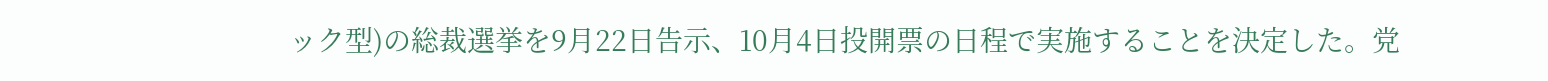ック型)の総裁選挙を9月22日告示、10月4日投開票の日程で実施することを決定した。党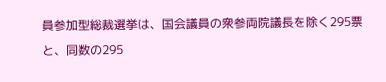員参加型総裁選挙は、国会議員の衆参両院議長を除く295票と、同数の295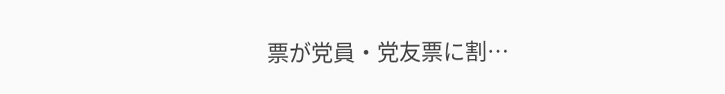票が党員・党友票に割…